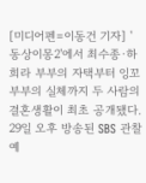[미디어펜=이동건 기자] '동상이몽2'에서 최수종·하희라 부부의 자택부터 잉꼬부부의 실체까지 두 사람의 결혼생활이 최초 공개됐다.
29일 오후 방송된 SBS 관찰예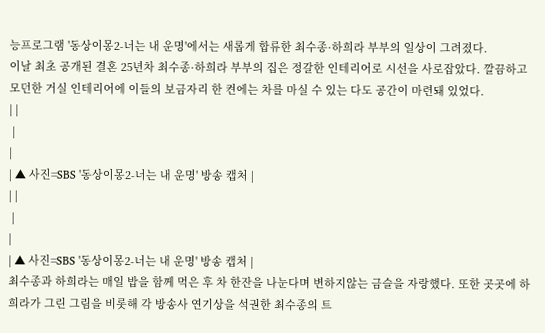능프로그램 '동상이몽2-너는 내 운명'에서는 새롭게 합류한 최수종·하희라 부부의 일상이 그려졌다.
이날 최초 공개된 결혼 25년차 최수종·하희라 부부의 집은 정갈한 인테리어로 시선을 사로잡았다. 깔끔하고 모던한 거실 인테리어에 이들의 보금자리 한 켠에는 차를 마실 수 있는 다도 공간이 마련돼 있었다.
| |
 |
|
| ▲ 사진=SBS '동상이몽2-너는 내 운명' 방송 캡처 |
| |
 |
|
| ▲ 사진=SBS '동상이몽2-너는 내 운명' 방송 캡처 |
최수종과 하희라는 매일 밥을 함께 먹은 후 차 한잔을 나눈다며 변하지않는 금슬을 자랑했다. 또한 곳곳에 하희라가 그린 그림을 비롯해 각 방송사 연기상을 석권한 최수종의 트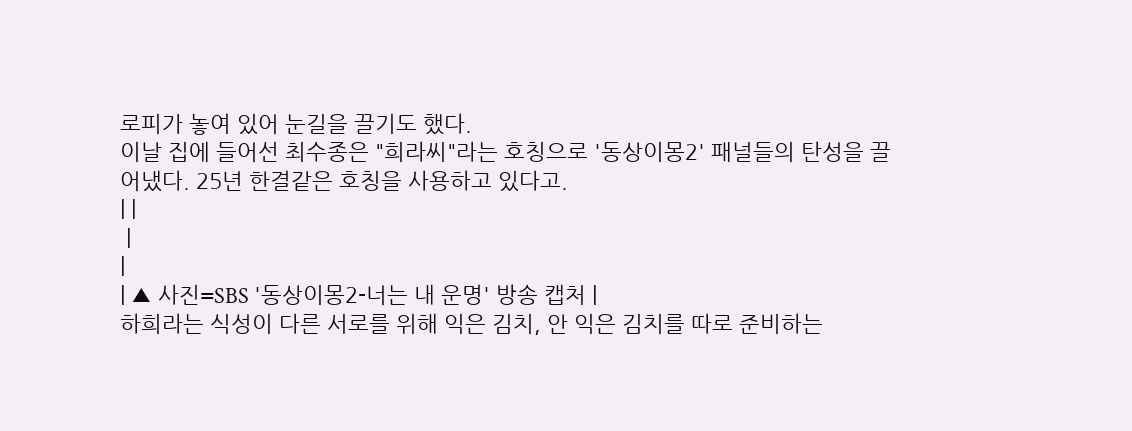로피가 놓여 있어 눈길을 끌기도 했다.
이날 집에 들어선 최수종은 "희라씨"라는 호칭으로 '동상이몽2' 패널들의 탄성을 끌어냈다. 25년 한결같은 호칭을 사용하고 있다고.
| |
 |
|
| ▲ 사진=SBS '동상이몽2-너는 내 운명' 방송 캡처 |
하희라는 식성이 다른 서로를 위해 익은 김치, 안 익은 김치를 따로 준비하는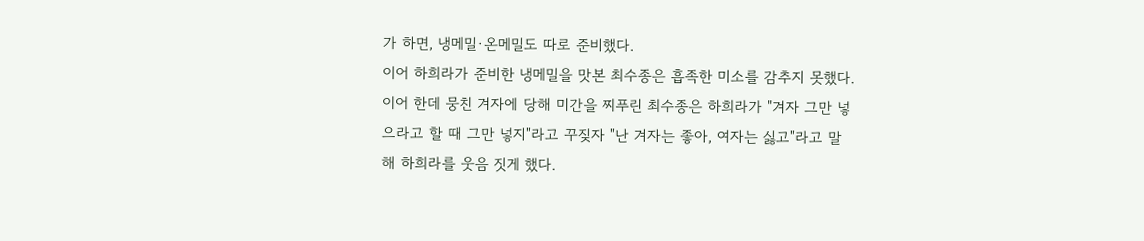가 하면, 냉메밀·온메밀도 따로 준비했다.
이어 하희라가 준비한 냉메밀을 맛본 최수종은 흡족한 미소를 감추지 못했다. 이어 한데 뭉친 겨자에 당해 미간을 찌푸린 최수종은 하희라가 "겨자 그만 넣으라고 할 때 그만 넣지"라고 꾸짖자 "난 겨자는 좋아, 여자는 싫고"라고 말해 하희라를 웃음 짓게 했다.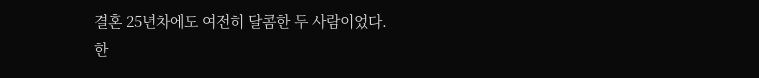결혼 25년차에도 여전히 달콤한 두 사람이었다.
한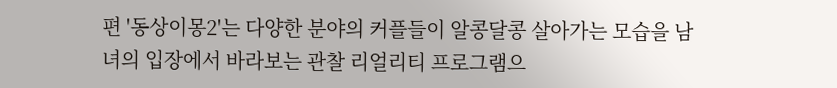편 '동상이몽2'는 다양한 분야의 커플들이 알콩달콩 살아가는 모습을 남녀의 입장에서 바라보는 관찰 리얼리티 프로그램으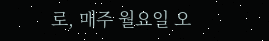로, 매주 월요일 오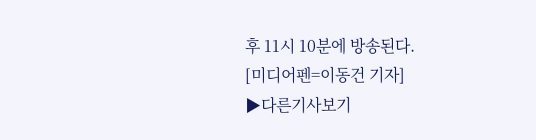후 11시 10분에 방송된다.
[미디어펜=이동건 기자]
▶다른기사보기